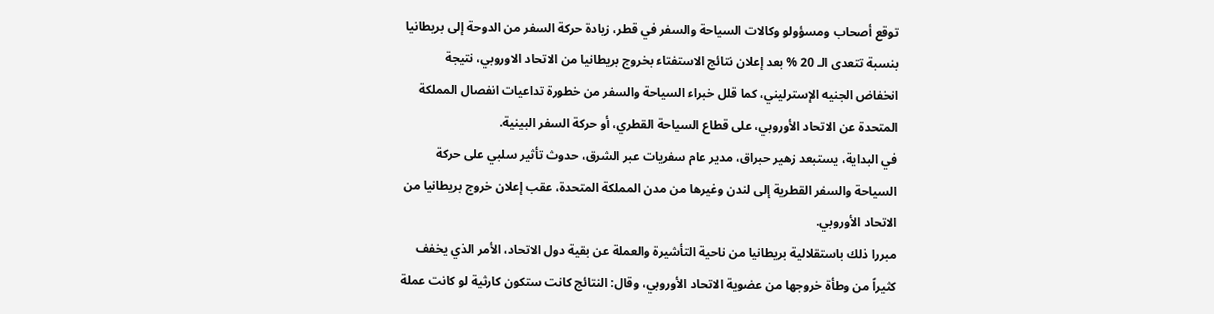توقع أصحاب ومسؤولو وكالات السياحة والسفر في قطر، زيادة حركة السفر من الدوحة إلى بريطانيا بنسبة تتعدى الـ 20 % بعد إعلان نتائج الاستفتاء بخروج بريطانيا من الاتحاد الاوروبي، نتيجة انخفاض الجنيه الإسترليني، كما قلل خبراء السياحة والسفر من خطورة تداعيات انفصال المملكة المتحدة عن الاتحاد الأوروبي، على قطاع السياحة القطري، أو حركة السفر البينية.
في البداية، يستبعد زهير حبراق، مدير عام سفريات عبر الشرق، حدوث تأثير سلبي على حركة السياحة والسفر القطرية إلى لندن وغيرها من مدن المملكة المتحدة، عقب إعلان خروج بريطانيا من الاتحاد الأوروبي.
مبررا ذلك باستقلالية بريطانيا من ناحية التأشيرة والعملة عن بقية دول الاتحاد، الأمر الذي يخفف كثيراً من وطأة خروجها من عضوية الاتحاد الأوروبي، وقال: النتائج كانت ستكون كارثية لو كانت عملة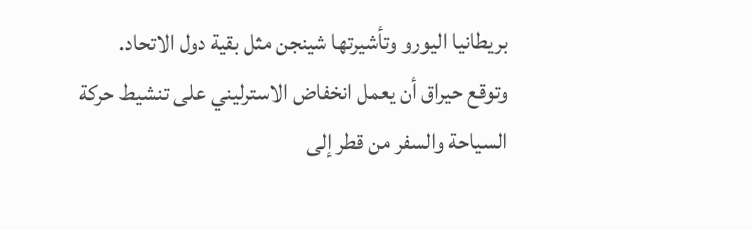بريطانيا اليورو وتأشيرتها شينجن مثل بقية دول الاتحاد.
وتوقع حيراق أن يعمل انخفاض الاسترليني على تنشيط حركة السياحة والسفر من قطر إلى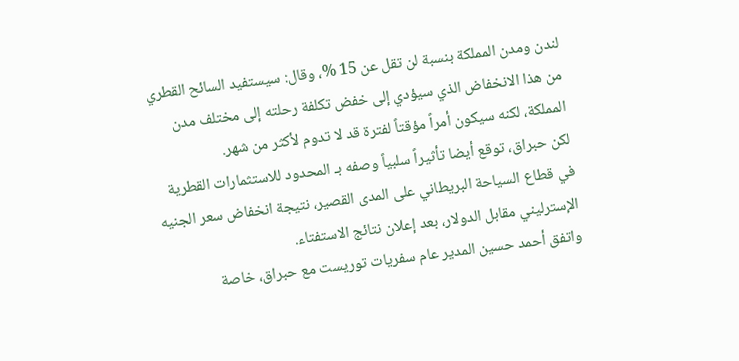لندن ومدن المملكة بنسبة لن تقل عن 15 %، وقال: سيستفيد السائح القطري من هذا الانخفاض الذي سيؤدي إلى خفض تكلفة رحلته إلى مختلف مدن المملكة، لكنه سيكون أمراً مؤقتاً لفترة قد لا تدوم لأكثر من شهر.
لكن حبراق، توقع أيضا تأثيراً سلبياً وصفه بـ المحدود للاستثمارات القطرية في قطاع السياحة البريطاني على المدى القصير، نتيجة انخفاض سعر الجنيه الإسترليني مقابل الدولار، بعد إعلان نتائج الاستفتاء.
واتفق أحمد حسين المدير عام سفريات توريست مع حبراق، خاصة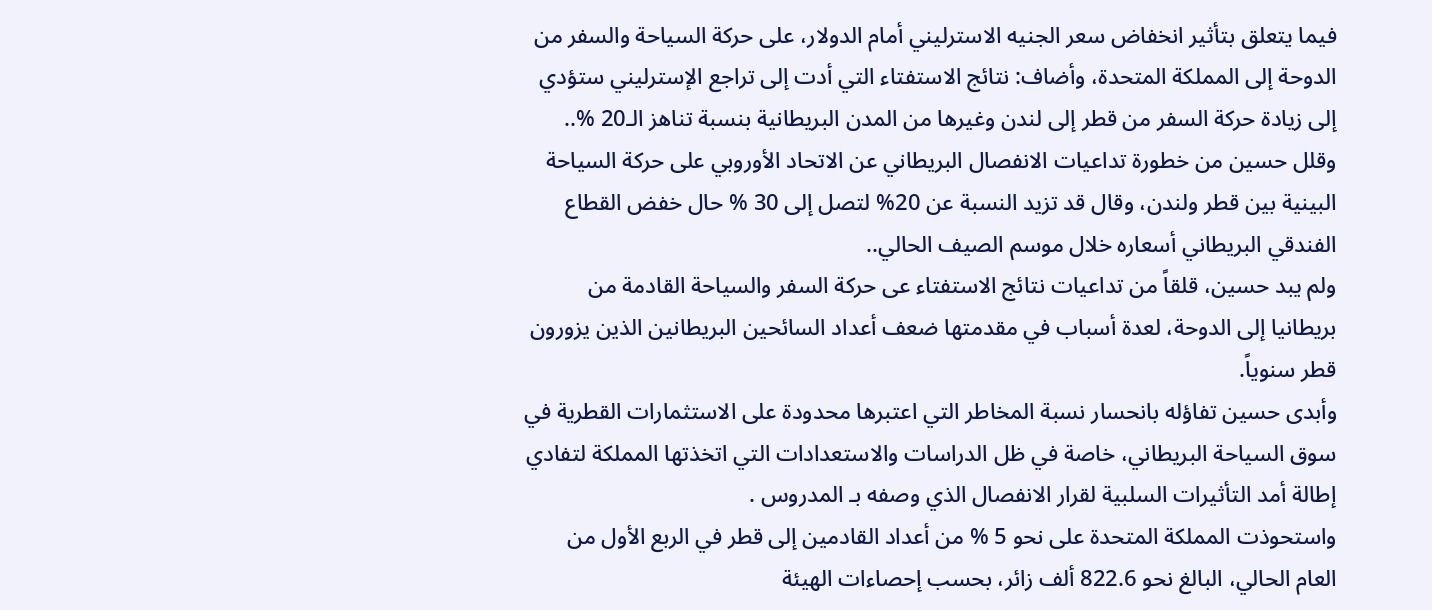فيما يتعلق بتأثير انخفاض سعر الجنيه الاسترليني أمام الدولار، على حركة السياحة والسفر من الدوحة إلى المملكة المتحدة، وأضاف: نتائج الاستفتاء التي أدت إلى تراجع الإسترليني ستؤدي إلى زيادة حركة السفر من قطر إلى لندن وغيرها من المدن البريطانية بنسبة تناهز الـ20 %..
وقلل حسين من خطورة تداعيات الانفصال البريطاني عن الاتحاد الأوروبي على حركة السياحة البينية بين قطر ولندن، وقال قد تزيد النسبة عن 20% لتصل إلى 30 % حال خفض القطاع الفندقي البريطاني أسعاره خلال موسم الصيف الحالي..
ولم يبد حسين، قلقاً من تداعيات نتائج الاستفتاء عى حركة السفر والسياحة القادمة من بريطانيا إلى الدوحة، لعدة أسباب في مقدمتها ضعف أعداد السائحين البريطانين الذين يزورون قطر سنوياً.
وأبدى حسين تفاؤله بانحسار نسبة المخاطر التي اعتبرها محدودة على الاستثمارات القطرية في سوق السياحة البريطاني، خاصة في ظل الدراسات والاستعدادات التي اتخذتها المملكة لتفادي إطالة أمد التأثيرات السلبية لقرار الانفصال الذي وصفه بـ المدروس .
واستحوذت المملكة المتحدة على نحو 5 % من أعداد القادمين إلى قطر في الربع الأول من العام الحالي، البالغ نحو 822.6 ألف زائر، بحسب إحصاءات الهيئة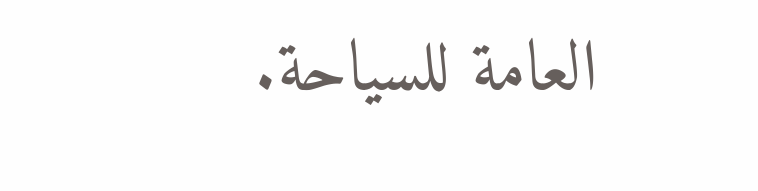العامة للسياحة.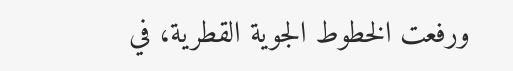ورفعت الخطوط الجوية القطرية، في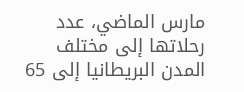مارس الماضي، عدد رحلاتها إلى مختلف المدن البريطانيا إلى 65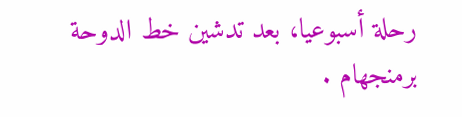رحلة أسبوعيا، بعد تدشين خط الدوحة برمنجهام .